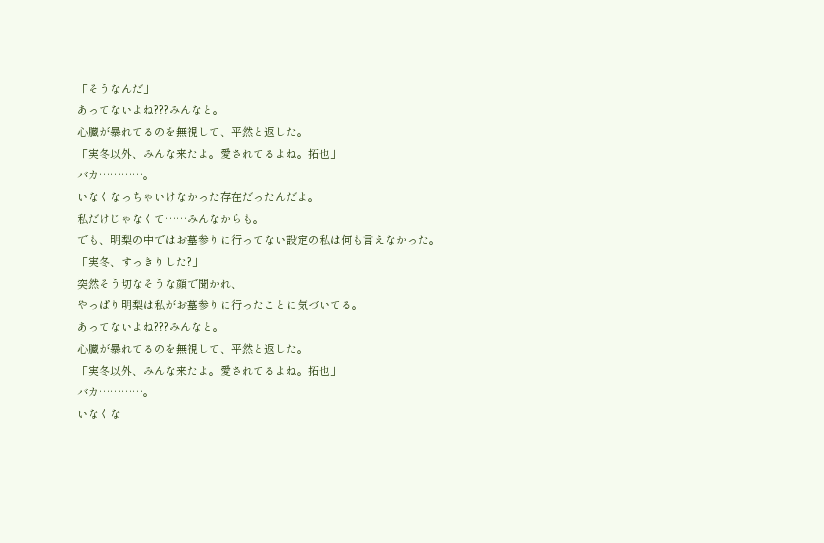「そうなんだ」
あってないよね???みんなと。
心臓が暴れてるのを無視して、平然と返した。
「実冬以外、みんな来たよ。愛されてるよね。拓也」
バカ…………。
いなくなっちゃいけなかった存在だったんだよ。
私だけじゃなくて……みんなからも。
でも、明梨の中ではお墓参りに行ってない設定の私は何も言えなかった。
「実冬、すっきりした?」
突然そう切なそうな顔で聞かれ、
やっぱり明梨は私がお墓参りに行ったことに気づいてる。
あってないよね???みんなと。
心臓が暴れてるのを無視して、平然と返した。
「実冬以外、みんな来たよ。愛されてるよね。拓也」
バカ…………。
いなくな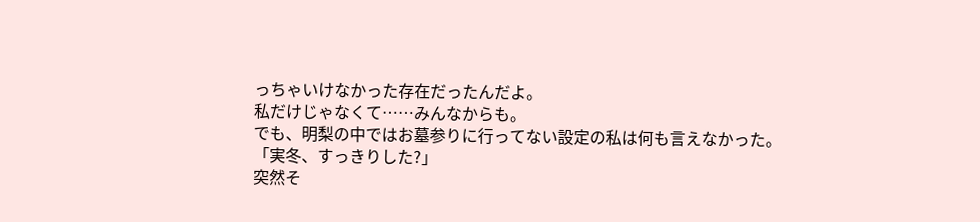っちゃいけなかった存在だったんだよ。
私だけじゃなくて……みんなからも。
でも、明梨の中ではお墓参りに行ってない設定の私は何も言えなかった。
「実冬、すっきりした?」
突然そ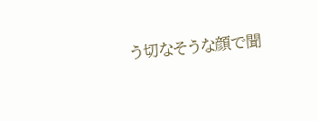う切なそうな顔で聞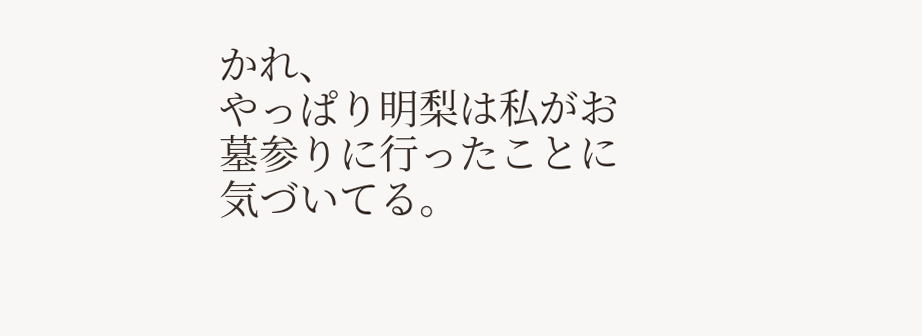かれ、
やっぱり明梨は私がお墓参りに行ったことに気づいてる。